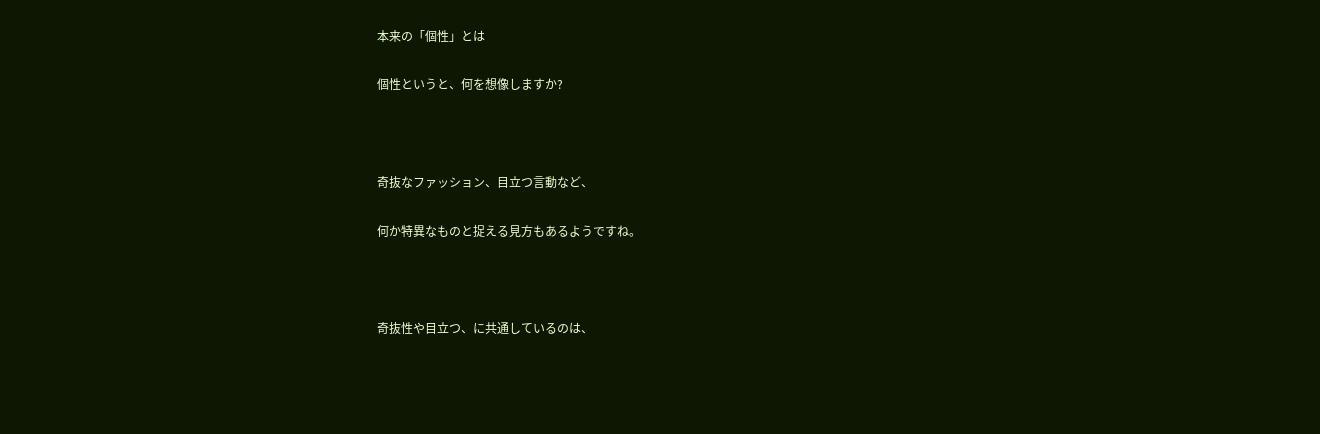本来の「個性」とは

個性というと、何を想像しますか?



奇抜なファッション、目立つ言動など、

何か特異なものと捉える見方もあるようですね。



奇抜性や目立つ、に共通しているのは、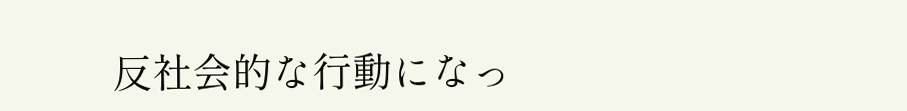反社会的な行動になっ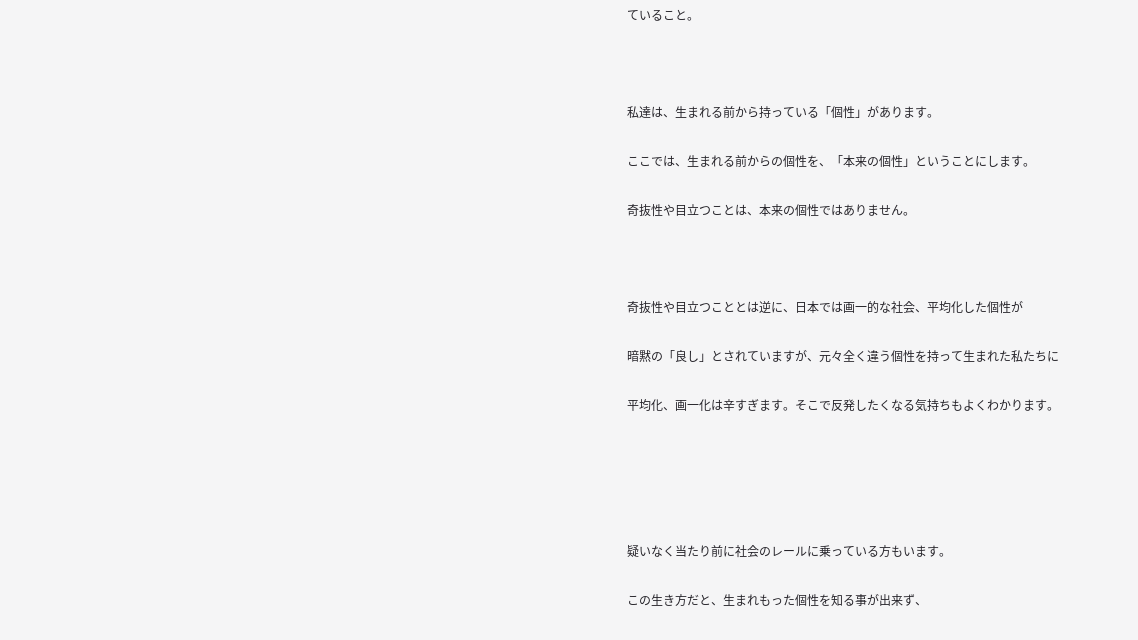ていること。



私達は、生まれる前から持っている「個性」があります。

ここでは、生まれる前からの個性を、「本来の個性」ということにします。

奇抜性や目立つことは、本来の個性ではありません。



奇抜性や目立つこととは逆に、日本では画一的な社会、平均化した個性が

暗黙の「良し」とされていますが、元々全く違う個性を持って生まれた私たちに

平均化、画一化は辛すぎます。そこで反発したくなる気持ちもよくわかります。





疑いなく当たり前に社会のレールに乗っている方もいます。

この生き方だと、生まれもった個性を知る事が出来ず、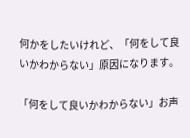何かをしたいけれど、「何をして良いかわからない」原因になります。

「何をして良いかわからない」お声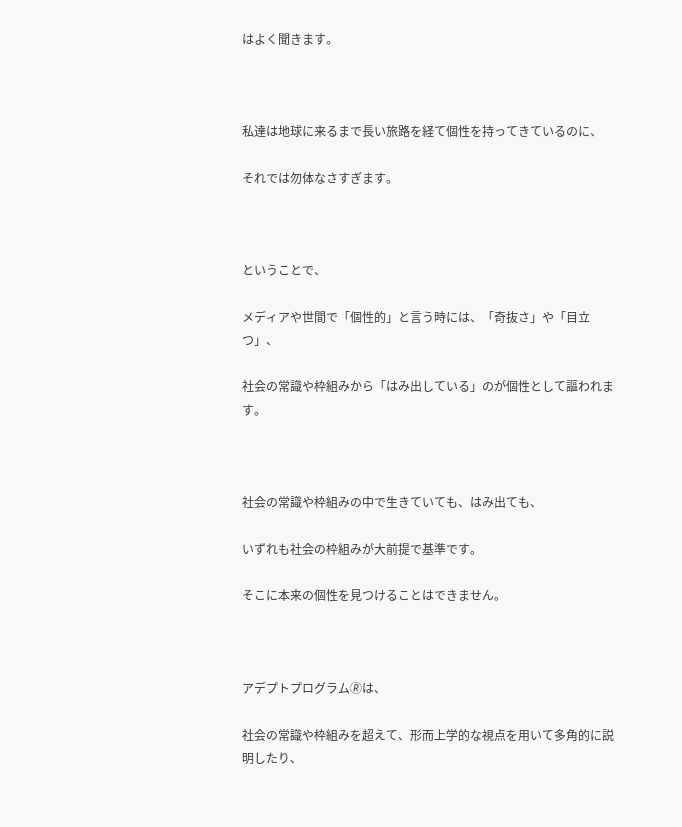はよく聞きます。



私達は地球に来るまで長い旅路を経て個性を持ってきているのに、

それでは勿体なさすぎます。



ということで、

メディアや世間で「個性的」と言う時には、「奇抜さ」や「目立つ」、

社会の常識や枠組みから「はみ出している」のが個性として謳われます。



社会の常識や枠組みの中で生きていても、はみ出ても、

いずれも社会の枠組みが大前提で基準です。

そこに本来の個性を見つけることはできません。



アデプトプログラム🄬は、

社会の常識や枠組みを超えて、形而上学的な視点を用いて多角的に説明したり、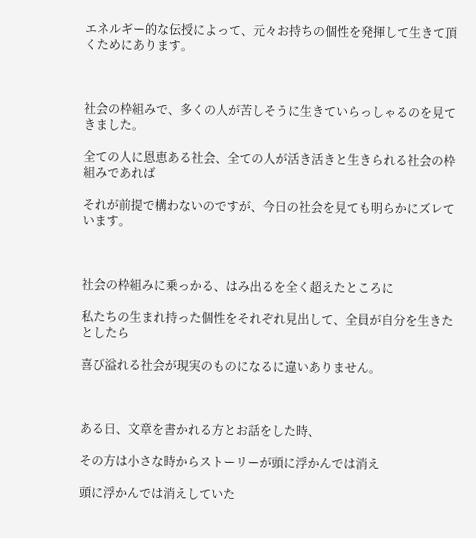エネルギー的な伝授によって、元々お持ちの個性を発揮して生きて頂くためにあります。



社会の枠組みで、多くの人が苦しそうに生きていらっしゃるのを見てきました。

全ての人に恩恵ある社会、全ての人が活き活きと生きられる社会の枠組みであれば

それが前提で構わないのですが、今日の社会を見ても明らかにズレています。



社会の枠組みに乗っかる、はみ出るを全く超えたところに

私たちの生まれ持った個性をそれぞれ見出して、全員が自分を生きたとしたら

喜び溢れる社会が現実のものになるに違いありません。



ある日、文章を書かれる方とお話をした時、

その方は小さな時からストーリーが頭に浮かんでは消え

頭に浮かんでは消えしていた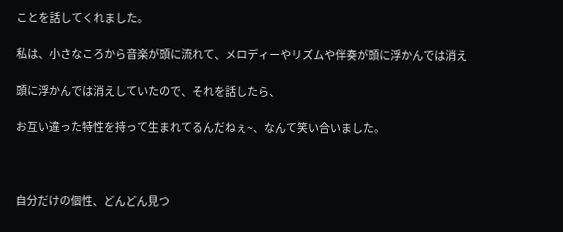ことを話してくれました。

私は、小さなころから音楽が頭に流れて、メロディーやリズムや伴奏が頭に浮かんでは消え

頭に浮かんでは消えしていたので、それを話したら、

お互い違った特性を持って生まれてるんだねぇ~、なんて笑い合いました。



自分だけの個性、どんどん見つ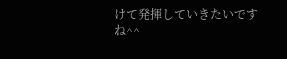けて発揮していきたいですね^^